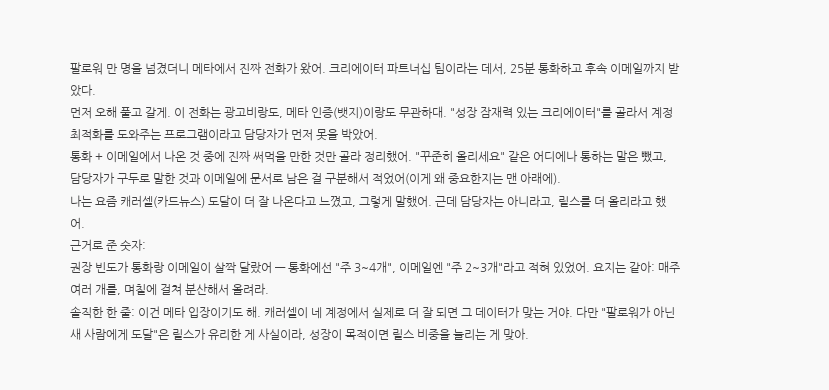팔로워 만 명을 넘겼더니 메타에서 진짜 전화가 왔어. 크리에이터 파트너십 팀이라는 데서, 25분 통화하고 후속 이메일까지 받았다.
먼저 오해 풀고 갈게. 이 전화는 광고비랑도, 메타 인증(뱃지)이랑도 무관하대. "성장 잠재력 있는 크리에이터"를 골라서 계정 최적화를 도와주는 프로그램이라고 담당자가 먼저 못을 박았어.
통화 + 이메일에서 나온 것 중에 진짜 써먹을 만한 것만 골라 정리했어. "꾸준히 올리세요" 같은 어디에나 통하는 말은 뺐고, 담당자가 구두로 말한 것과 이메일에 문서로 남은 걸 구분해서 적었어(이게 왜 중요한지는 맨 아래에).
나는 요즘 캐러셀(카드뉴스) 도달이 더 잘 나온다고 느꼈고, 그렇게 말했어. 근데 담당자는 아니라고, 릴스를 더 올리라고 했어.
근거로 준 숫자:
권장 빈도가 통화랑 이메일이 살짝 달랐어 — 통화에선 "주 3~4개", 이메일엔 "주 2~3개"라고 적혀 있었어. 요지는 같아: 매주 여러 개를, 며칠에 걸쳐 분산해서 올려라.
솔직한 한 줄: 이건 메타 입장이기도 해. 캐러셀이 네 계정에서 실제로 더 잘 되면 그 데이터가 맞는 거야. 다만 "팔로워가 아닌 새 사람에게 도달"은 릴스가 유리한 게 사실이라, 성장이 목적이면 릴스 비중을 늘리는 게 맞아.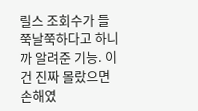릴스 조회수가 들쭉날쭉하다고 하니까 알려준 기능. 이건 진짜 몰랐으면 손해였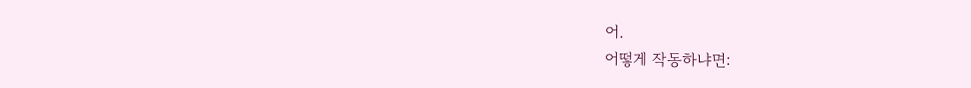어.
어떻게 작동하냐면: